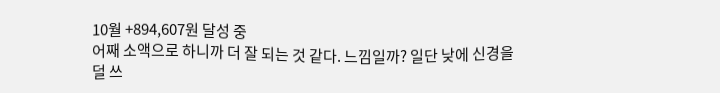10월 +894,607원 달성 중
어째 소액으로 하니까 더 잘 되는 것 같다. 느낌일까? 일단 낮에 신경을 덜 쓰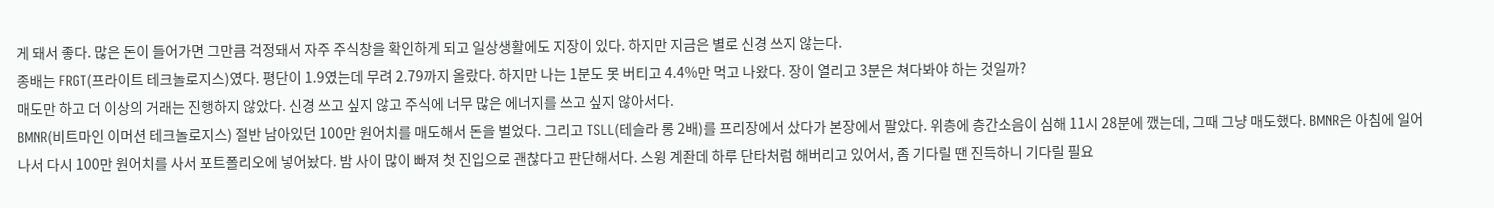게 돼서 좋다. 많은 돈이 들어가면 그만큼 걱정돼서 자주 주식창을 확인하게 되고 일상생활에도 지장이 있다. 하지만 지금은 별로 신경 쓰지 않는다.
종배는 FRGT(프라이트 테크놀로지스)였다. 평단이 1.9였는데 무려 2.79까지 올랐다. 하지만 나는 1분도 못 버티고 4.4%만 먹고 나왔다. 장이 열리고 3분은 쳐다봐야 하는 것일까?
매도만 하고 더 이상의 거래는 진행하지 않았다. 신경 쓰고 싶지 않고 주식에 너무 많은 에너지를 쓰고 싶지 않아서다.
BMNR(비트마인 이머션 테크놀로지스) 절반 남아있던 100만 원어치를 매도해서 돈을 벌었다. 그리고 TSLL(테슬라 롱 2배)를 프리장에서 샀다가 본장에서 팔았다. 위층에 층간소음이 심해 11시 28분에 깼는데, 그때 그냥 매도했다. BMNR은 아침에 일어나서 다시 100만 원어치를 사서 포트폴리오에 넣어놨다. 밤 사이 많이 빠져 첫 진입으로 괜찮다고 판단해서다. 스윙 계좐데 하루 단타처럼 해버리고 있어서, 좀 기다릴 땐 진득하니 기다릴 필요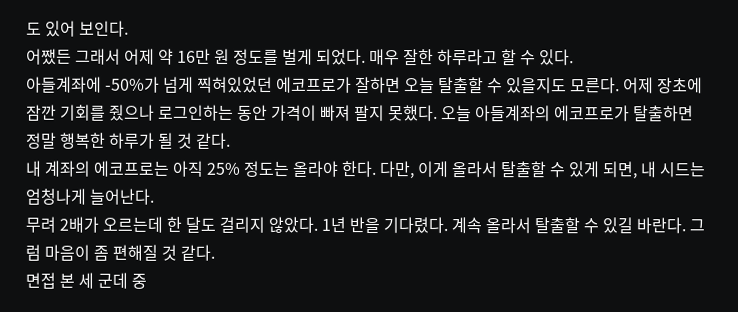도 있어 보인다.
어쨌든 그래서 어제 약 16만 원 정도를 벌게 되었다. 매우 잘한 하루라고 할 수 있다.
아들계좌에 -50%가 넘게 찍혀있었던 에코프로가 잘하면 오늘 탈출할 수 있을지도 모른다. 어제 장초에 잠깐 기회를 줬으나 로그인하는 동안 가격이 빠져 팔지 못했다. 오늘 아들계좌의 에코프로가 탈출하면 정말 행복한 하루가 될 것 같다.
내 계좌의 에코프로는 아직 25% 정도는 올라야 한다. 다만, 이게 올라서 탈출할 수 있게 되면, 내 시드는 엄청나게 늘어난다.
무려 2배가 오르는데 한 달도 걸리지 않았다. 1년 반을 기다렸다. 계속 올라서 탈출할 수 있길 바란다. 그럼 마음이 좀 편해질 것 같다.
면접 본 세 군데 중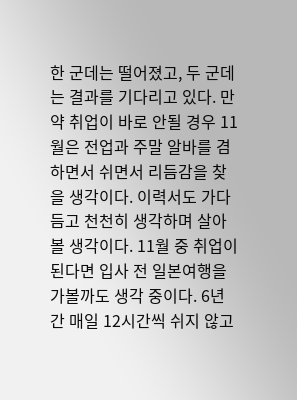한 군데는 떨어졌고, 두 군데는 결과를 기다리고 있다. 만약 취업이 바로 안될 경우 11월은 전업과 주말 알바를 겸하면서 쉬면서 리듬감을 찾을 생각이다. 이력서도 가다듬고 천천히 생각하며 살아볼 생각이다. 11월 중 취업이 된다면 입사 전 일본여행을 가볼까도 생각 중이다. 6년 간 매일 12시간씩 쉬지 않고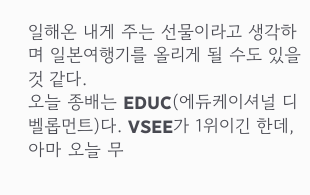일해온 내게 주는 선물이라고 생각하며 일본여행기를 올리게 될 수도 있을 것 같다.
오늘 종배는 EDUC(에듀케이셔널 디벨롭먼트)다. VSEE가 1위이긴 한데, 아마 오늘 무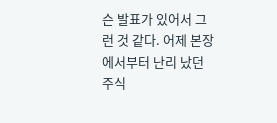슨 발표가 있어서 그런 것 같다. 어제 본장에서부터 난리 났던 주식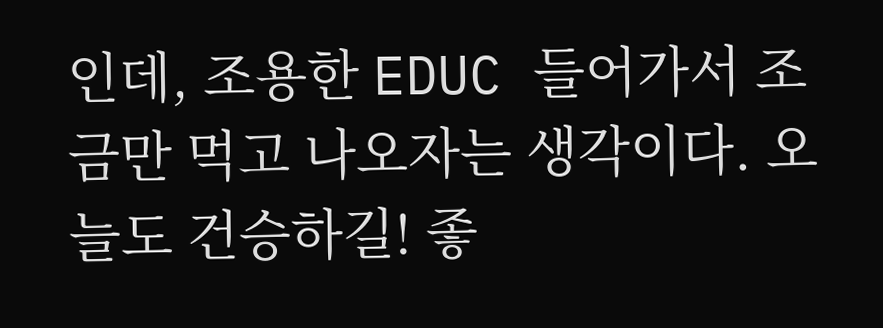인데, 조용한 EDUC 들어가서 조금만 먹고 나오자는 생각이다. 오늘도 건승하길! 좋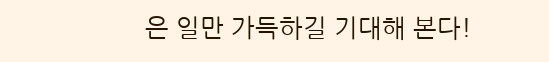은 일만 가득하길 기대해 본다!